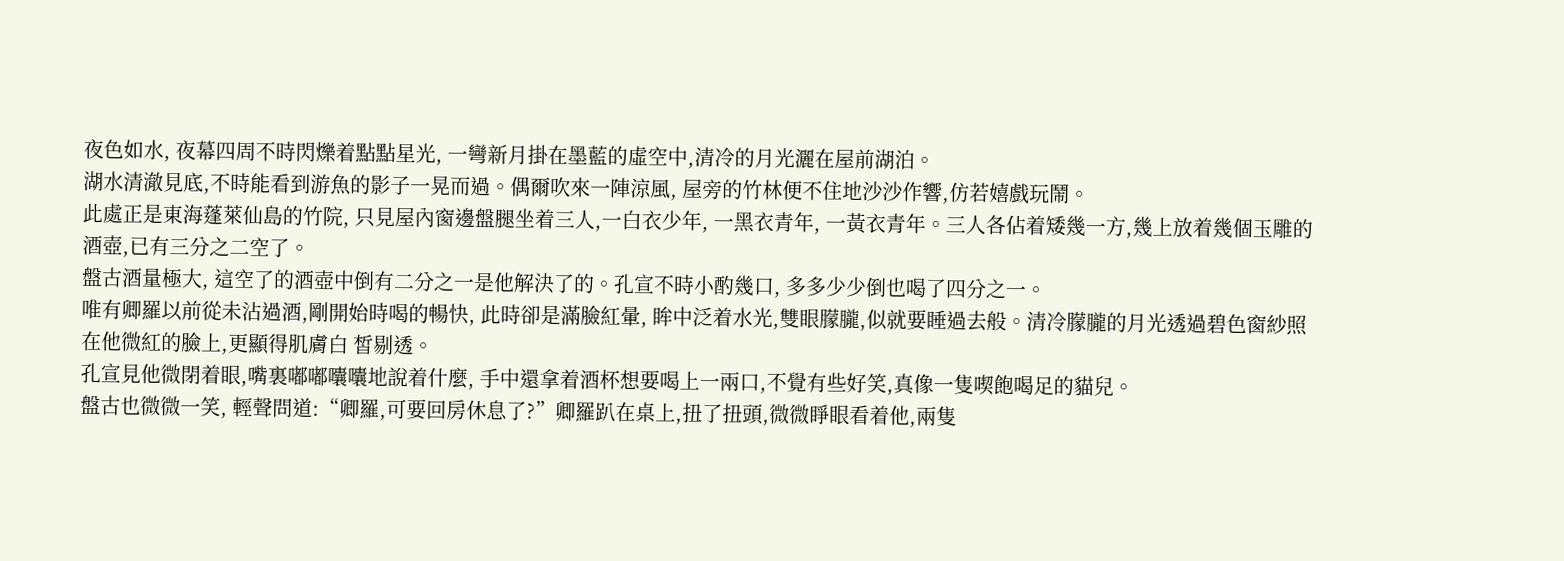夜色如水, 夜幕四周不時閃爍着點點星光, 一彎新月掛在墨藍的虛空中,清冷的月光灑在屋前湖泊。
湖水清澈見底,不時能看到游魚的影子一晃而過。偶爾吹來一陣涼風, 屋旁的竹林便不住地沙沙作響,仿若嬉戲玩鬧。
此處正是東海蓬萊仙島的竹院, 只見屋內窗邊盤腿坐着三人,一白衣少年, 一黑衣青年, 一黃衣青年。三人各佔着矮幾一方,幾上放着幾個玉雕的酒壺,已有三分之二空了。
盤古酒量極大, 這空了的酒壺中倒有二分之一是他解決了的。孔宣不時小酌幾口, 多多少少倒也喝了四分之一。
唯有卿羅以前從未沾過酒,剛開始時喝的暢快, 此時卻是滿臉紅暈, 眸中泛着水光,雙眼朦朧,似就要睡過去般。清冷朦朧的月光透過碧色窗紗照在他微紅的臉上,更顯得肌膚白 皙剔透。
孔宣見他微閉着眼,嘴裏嘟嘟囔囔地說着什麼, 手中還拿着酒杯想要喝上一兩口,不覺有些好笑,真像一隻喫飽喝足的貓兒。
盤古也微微一笑, 輕聲問道:“卿羅,可要回房休息了?”卿羅趴在桌上,扭了扭頭,微微睜眼看着他,兩隻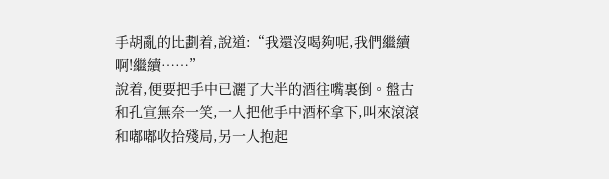手胡亂的比劃着,說道:“我還沒喝夠呢,我們繼續啊!繼續……”
說着,便要把手中已灑了大半的酒往嘴裏倒。盤古和孔宣無奈一笑,一人把他手中酒杯拿下,叫來滾滾和嘟嘟收拾殘局,另一人抱起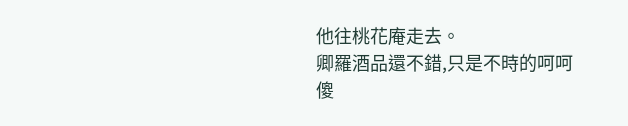他往桃花庵走去。
卿羅酒品還不錯,只是不時的呵呵傻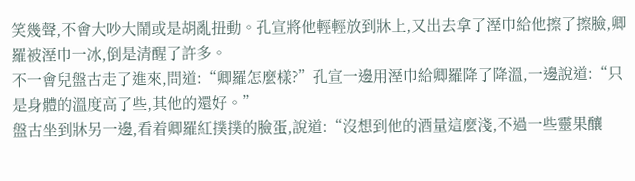笑幾聲,不會大吵大鬧或是胡亂扭動。孔宣將他輕輕放到牀上,又出去拿了溼巾給他擦了擦臉,卿羅被溼巾一冰,倒是清醒了許多。
不一會兒盤古走了進來,問道:“卿羅怎麼樣?”孔宣一邊用溼巾給卿羅降了降溫,一邊說道:“只是身體的溫度高了些,其他的還好。”
盤古坐到牀另一邊,看着卿羅紅撲撲的臉蛋,說道:“沒想到他的酒量這麼淺,不過一些靈果釀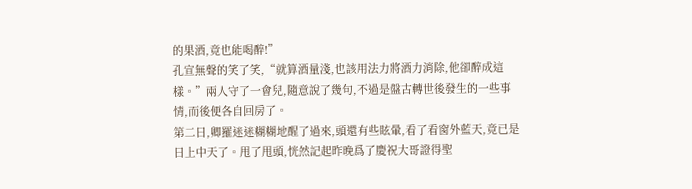的果酒,竟也能喝醉!”
孔宣無聲的笑了笑,“就算酒量淺,也該用法力將酒力消除,他卻醉成這樣。”兩人守了一會兒,隨意說了幾句,不過是盤古轉世後發生的一些事情,而後便各自回房了。
第二日,卿羅迷迷糊糊地醒了過來,頭還有些眩暈,看了看窗外藍天,竟已是日上中天了。甩了甩頭,恍然記起昨晚爲了慶祝大哥證得聖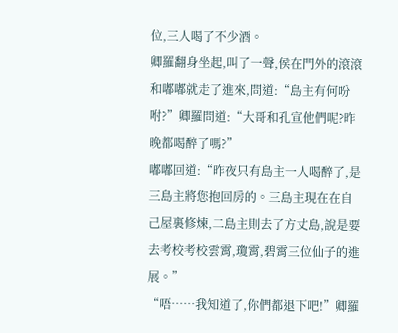位,三人喝了不少酒。
卿羅翻身坐起,叫了一聲,侯在門外的滾滾和嘟嘟就走了進來,問道:“島主有何吩咐?”卿羅問道:“大哥和孔宣他們呢?昨晚都喝醉了嗎?”
嘟嘟回道:“昨夜只有島主一人喝醉了,是三島主將您抱回房的。三島主現在在自己屋裏修煉,二島主則去了方丈島,說是要去考校考校雲霄,瓊霄,碧霄三位仙子的進展。”
“唔……我知道了,你們都退下吧!”卿羅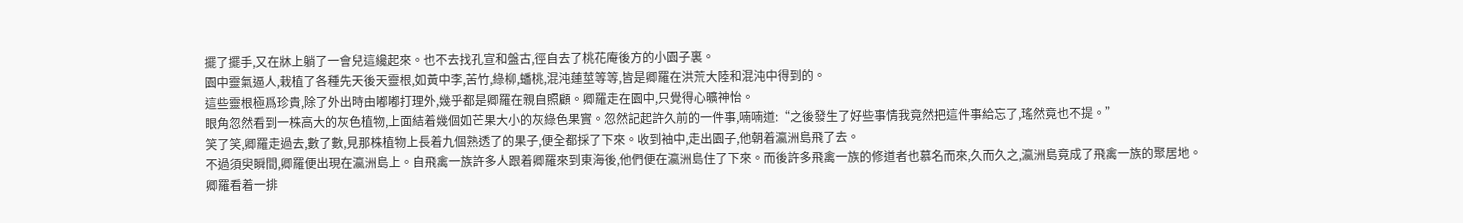擺了擺手,又在牀上躺了一會兒這纔起來。也不去找孔宣和盤古,徑自去了桃花庵後方的小園子裏。
園中靈氣逼人,栽植了各種先天後天靈根,如黃中李,苦竹,綠柳,蟠桃,混沌蓮莖等等,皆是卿羅在洪荒大陸和混沌中得到的。
這些靈根極爲珍貴,除了外出時由嘟嘟打理外,幾乎都是卿羅在親自照顧。卿羅走在園中,只覺得心曠神怡。
眼角忽然看到一株高大的灰色植物,上面結着幾個如芒果大小的灰綠色果實。忽然記起許久前的一件事,喃喃道:“之後發生了好些事情我竟然把這件事給忘了,瑤然竟也不提。”
笑了笑,卿羅走過去,數了數,見那株植物上長着九個熟透了的果子,便全都採了下來。收到袖中,走出園子,他朝着瀛洲島飛了去。
不過須臾瞬間,卿羅便出現在瀛洲島上。自飛禽一族許多人跟着卿羅來到東海後,他們便在瀛洲島住了下來。而後許多飛禽一族的修道者也慕名而來,久而久之,瀛洲島竟成了飛禽一族的聚居地。
卿羅看着一排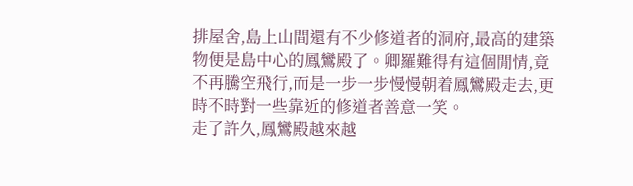排屋舍,島上山間還有不少修道者的洞府,最高的建築物便是島中心的鳳鸞殿了。卿羅難得有這個閒情,竟不再騰空飛行,而是一步一步慢慢朝着鳳鸞殿走去,更時不時對一些靠近的修道者善意一笑。
走了許久,鳳鸞殿越來越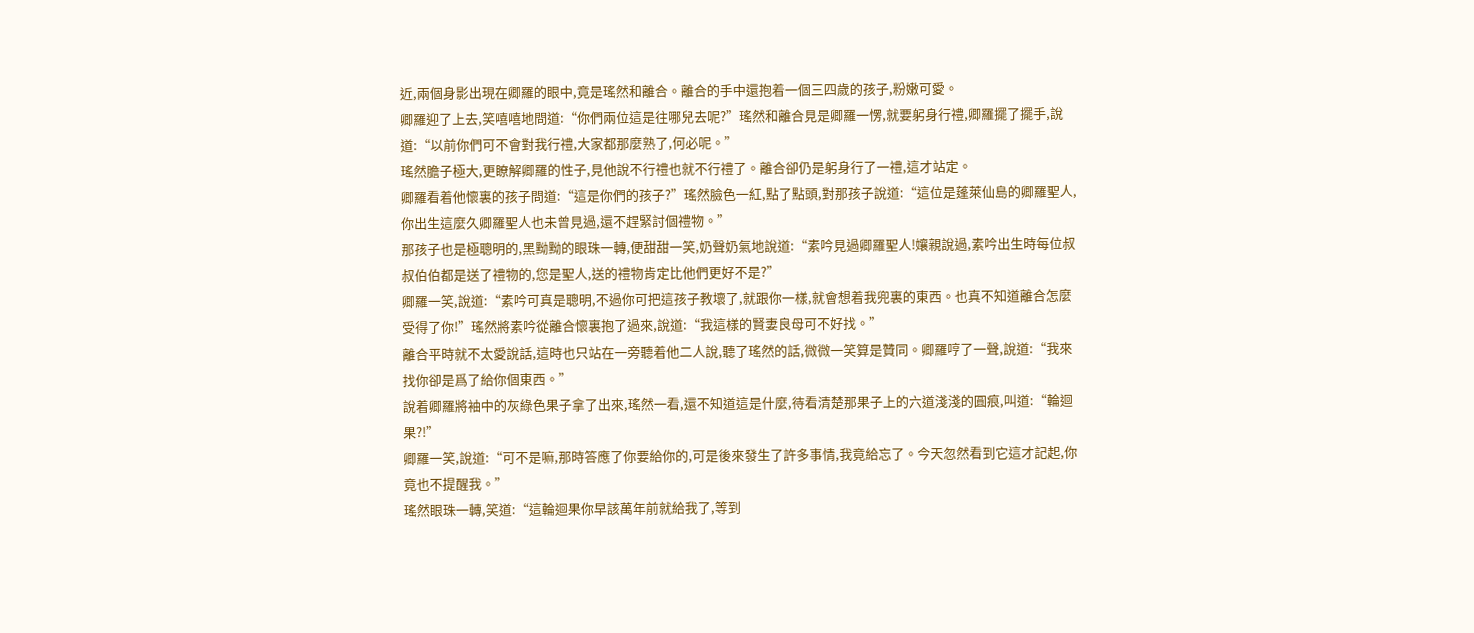近,兩個身影出現在卿羅的眼中,竟是瑤然和離合。離合的手中還抱着一個三四歲的孩子,粉嫩可愛。
卿羅迎了上去,笑嘻嘻地問道:“你們兩位這是往哪兒去呢?”瑤然和離合見是卿羅一愣,就要躬身行禮,卿羅擺了擺手,說道:“以前你們可不會對我行禮,大家都那麼熟了,何必呢。”
瑤然膽子極大,更瞭解卿羅的性子,見他說不行禮也就不行禮了。離合卻仍是躬身行了一禮,這才站定。
卿羅看着他懷裏的孩子問道:“這是你們的孩子?”瑤然臉色一紅,點了點頭,對那孩子說道:“這位是蓬萊仙島的卿羅聖人,你出生這麼久卿羅聖人也未曾見過,還不趕緊討個禮物。”
那孩子也是極聰明的,黑黝黝的眼珠一轉,便甜甜一笑,奶聲奶氣地說道:“素吟見過卿羅聖人!孃親說過,素吟出生時每位叔叔伯伯都是送了禮物的,您是聖人,送的禮物肯定比他們更好不是?”
卿羅一笑,說道:“素吟可真是聰明,不過你可把這孩子教壞了,就跟你一樣,就會想着我兜裏的東西。也真不知道離合怎麼受得了你!”瑤然將素吟從離合懷裏抱了過來,說道:“我這樣的賢妻良母可不好找。”
離合平時就不太愛說話,這時也只站在一旁聽着他二人說,聽了瑤然的話,微微一笑算是贊同。卿羅哼了一聲,說道:“我來找你卻是爲了給你個東西。”
說着卿羅將袖中的灰綠色果子拿了出來,瑤然一看,還不知道這是什麼,待看清楚那果子上的六道淺淺的圓痕,叫道:“輪迴果?!”
卿羅一笑,說道:“可不是嘛,那時答應了你要給你的,可是後來發生了許多事情,我竟給忘了。今天忽然看到它這才記起,你竟也不提醒我。”
瑤然眼珠一轉,笑道:“這輪迴果你早該萬年前就給我了,等到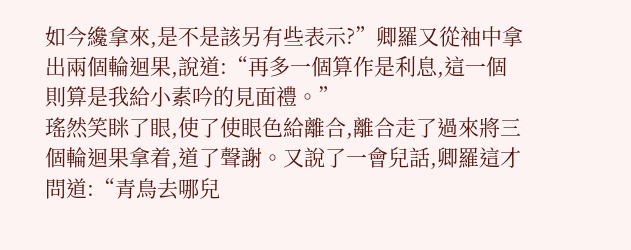如今纔拿來,是不是該另有些表示?”卿羅又從袖中拿出兩個輪迴果,說道:“再多一個算作是利息,這一個則算是我給小素吟的見面禮。”
瑤然笑眯了眼,使了使眼色給離合,離合走了過來將三個輪迴果拿着,道了聲謝。又說了一會兒話,卿羅這才問道:“青鳥去哪兒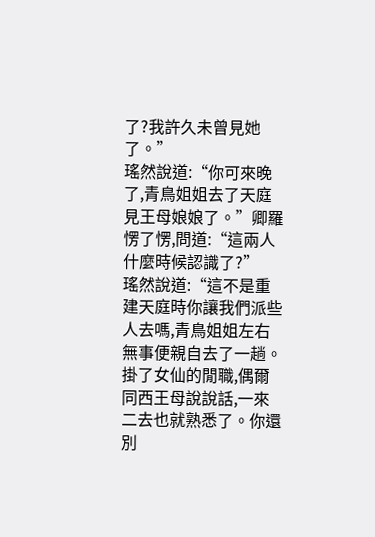了?我許久未曾見她了。”
瑤然說道:“你可來晚了,青鳥姐姐去了天庭見王母娘娘了。”卿羅愣了愣,問道:“這兩人什麼時候認識了?”
瑤然說道:“這不是重建天庭時你讓我們派些人去嗎,青鳥姐姐左右無事便親自去了一趟。掛了女仙的閒職,偶爾同西王母說說話,一來二去也就熟悉了。你還別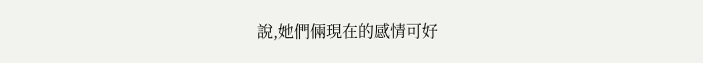說,她們倆現在的感情可好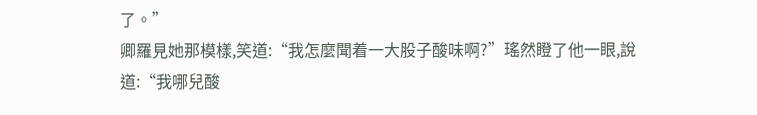了。”
卿羅見她那模樣,笑道:“我怎麼聞着一大股子酸味啊?”瑤然瞪了他一眼,說道:“我哪兒酸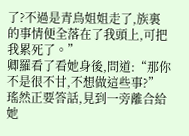了?不過是青鳥姐姐走了,族裏的事情便全落在了我頭上,可把我累死了。”
卿羅看了看她身後,問道:“那你不是很不甘,不想做這些事?”瑤然正要答話,見到一旁離合給她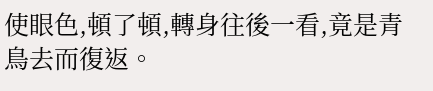使眼色,頓了頓,轉身往後一看,竟是青鳥去而復返。